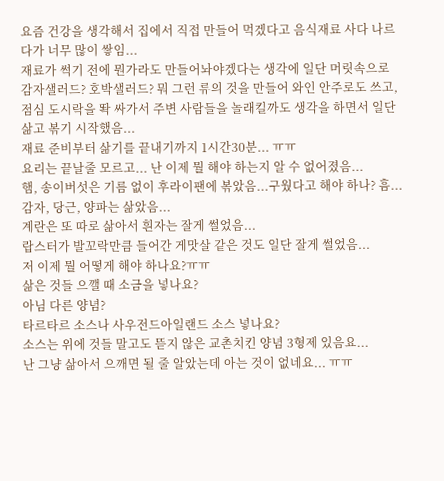요즘 건강을 생각해서 집에서 직접 만들어 먹겠다고 음식재료 사다 나르다가 너무 많이 쌓임...
재료가 썩기 전에 뭔가라도 만들어놔야겠다는 생각에 일단 머릿속으로 감자샐러드? 호박샐러드? 뭐 그런 류의 것을 만들어 와인 안주로도 쓰고, 점심 도시락을 똭 싸가서 주변 사람들을 놀래킬까도 생각을 하면서 일단 삶고 볶기 시작했음...
재료 준비부터 삶기를 끝내기까지 1시간30분... ㅠㅠ
요리는 끝날줄 모르고... 난 이제 뭘 해야 하는지 알 수 없어졌음...
햄, 송이버섯은 기름 없이 후라이팬에 볶았음...구웠다고 해야 하나? 흠...
감자, 당근, 양파는 삶았음...
계란은 또 따로 삶아서 흰자는 잘게 썰었음...
랍스터가 발꼬락만큼 들어간 게맛살 같은 것도 일단 잘게 썰었음...
저 이제 뭘 어떻게 해야 하나요?ㅠㅠ
삶은 것들 으깰 때 소금을 넣나요?
아님 다른 양념?
타르타르 소스나 사우전드아일랜드 소스 넣나요?
소스는 위에 것들 말고도 뜯지 않은 교촌치킨 양념 3형제 있음요...
난 그냥 삶아서 으깨면 될 줄 알았는데 아는 것이 없네요... ㅠㅠ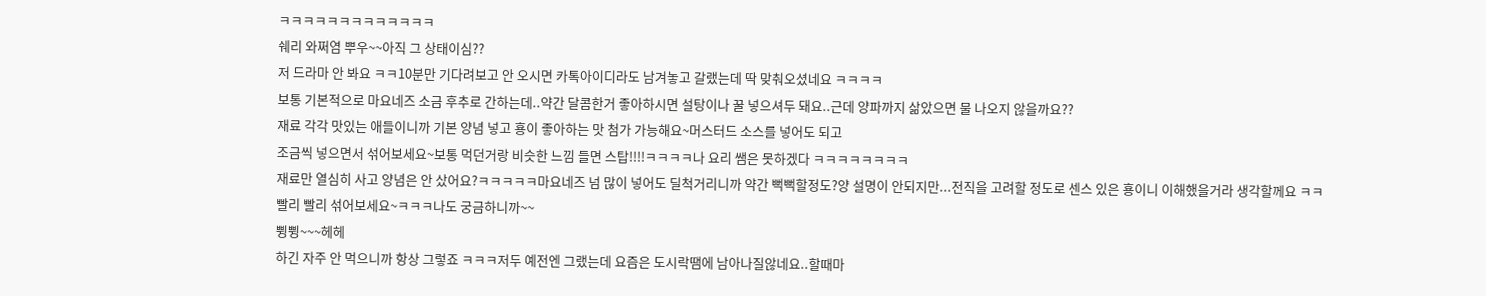ㅋㅋㅋㅋㅋㅋㅋㅋㅋㅋㅋㅋㅋ
쉐리 와쩌염 뿌우~~아직 그 상태이심??
저 드라마 안 봐요 ㅋㅋ10분만 기다려보고 안 오시면 카톡아이디라도 남겨놓고 갈랬는데 딱 맞춰오셨네요 ㅋㅋㅋㅋ
보통 기본적으로 마요네즈 소금 후추로 간하는데..약간 달콤한거 좋아하시면 설탕이나 꿀 넣으셔두 돼요..근데 양파까지 삶았으면 물 나오지 않을까요??
재료 각각 맛있는 애들이니까 기본 양념 넣고 횽이 좋아하는 맛 첨가 가능해요~머스터드 소스를 넣어도 되고
조금씩 넣으면서 섞어보세요~보통 먹던거랑 비슷한 느낌 들면 스탑!!!!ㅋㅋㅋㅋ나 요리 쌤은 못하겠다 ㅋㅋㅋㅋㅋㅋㅋㅋ
재료만 열심히 사고 양념은 안 샀어요?ㅋㅋㅋㅋㅋ마요네즈 넘 많이 넣어도 딜척거리니까 약간 뻑뻑할정도?양 설명이 안되지만...전직을 고려할 정도로 센스 있은 횽이니 이해했을거라 생각할께요 ㅋㅋ
빨리 빨리 섞어보세요~ㅋㅋㅋ나도 궁금하니까~~
쀵쀵~~~헤헤
하긴 자주 안 먹으니까 항상 그렇죠 ㅋㅋㅋ저두 예전엔 그랬는데 요즘은 도시락땜에 남아나질않네요..할때마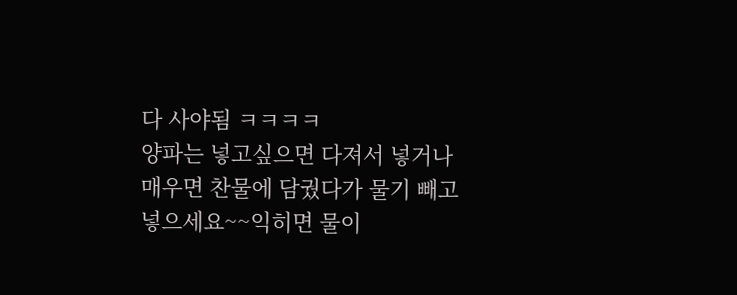다 사야됨 ㅋㅋㅋㅋ
양파는 넣고싶으면 다져서 넣거나 매우면 찬물에 담궜다가 물기 빼고 넣으세요~~익히면 물이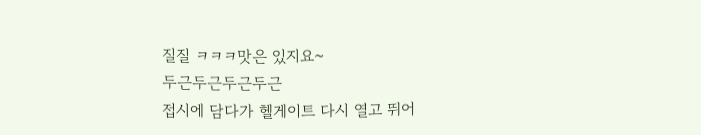질질 ㅋㅋㅋ맛은 있지요~
두근두근두근두근
접시에 담다가 헬게이트 다시 열고 뛰어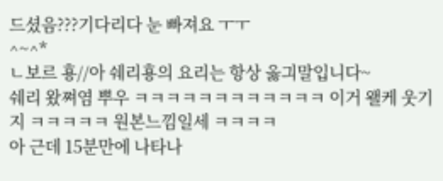드셨음???기다리다 눈 빠져요 ㅜㅜ
^~^*
ㄴ보르 횽//아 쉐리횽의 요리는 항상 옳긔말입니다~
쉐리 왔쪄염 뿌우 ㅋㅋㅋㅋㅋㅋㅋㅋㅋㅋㅋㅋ 이거 왤케 웃기지 ㅋㅋㅋㅋㅋ 원본느낌일세 ㅋㅋㅋㅋ
아 근데 15분만에 나타나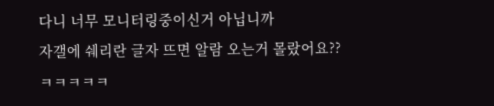다니 너무 모니터링중이신거 아닙니까
자갤에 쉐리란 글자 뜨면 알람 오는거 몰랐어요??ㅋㅋㅋㅋㅋ